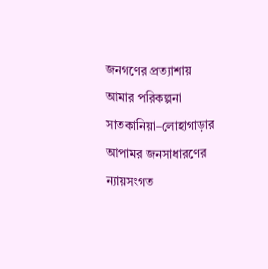জনগণের প্রত্যাশায়
আমার পরিকল্পনা
সাতকানিয়া–লোহাগাড়ার আপামর জনসাধারণের ন্যায়সংগত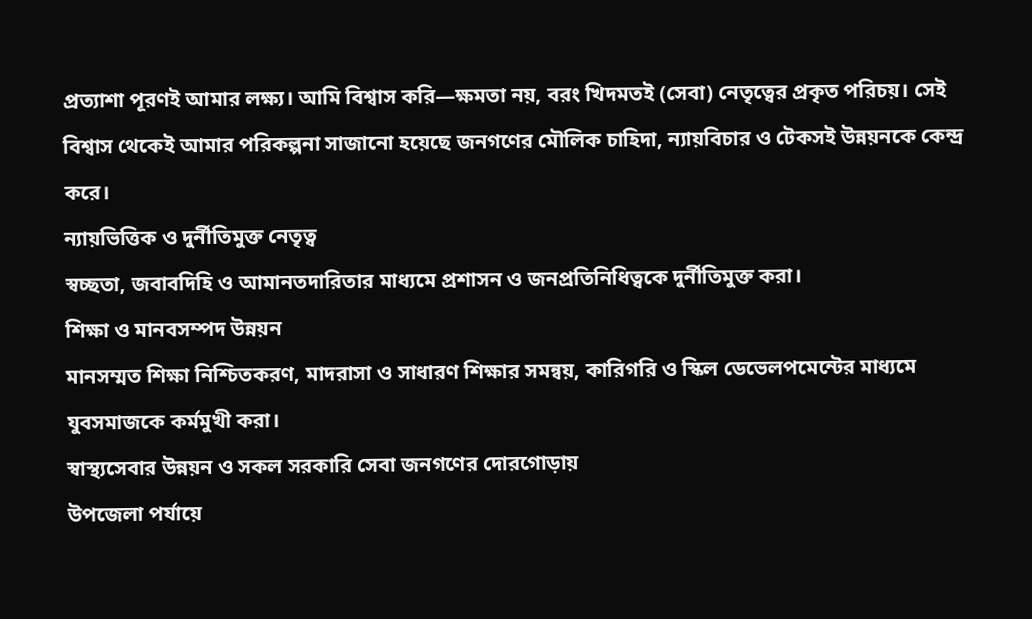প্রত্যাশা পূরণই আমার লক্ষ্য। আমি বিশ্বাস করি—ক্ষমতা নয়, বরং খিদমতই (সেবা) নেতৃত্বের প্রকৃত পরিচয়। সেই বিশ্বাস থেকেই আমার পরিকল্পনা সাজানো হয়েছে জনগণের মৌলিক চাহিদা, ন্যায়বিচার ও টেকসই উন্নয়নকে কেন্দ্র করে।
ন্যায়ভিত্তিক ও দুর্নীতিমুক্ত নেতৃত্ব
স্বচ্ছতা, জবাবদিহি ও আমানতদারিতার মাধ্যমে প্রশাসন ও জনপ্রতিনিধিত্বকে দুর্নীতিমুক্ত করা।
শিক্ষা ও মানবসম্পদ উন্নয়ন
মানসম্মত শিক্ষা নিশ্চিতকরণ, মাদরাসা ও সাধারণ শিক্ষার সমন্বয়, কারিগরি ও স্কিল ডেভেলপমেন্টের মাধ্যমে যুবসমাজকে কর্মমুখী করা।
স্বাস্থ্যসেবার উন্নয়ন ও সকল সরকারি সেবা জনগণের দোরগোড়ায়
উপজেলা পর্যায়ে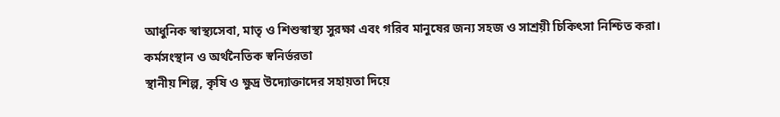আধুনিক স্বাস্থ্যসেবা, মাতৃ ও শিশুস্বাস্থ্য সুরক্ষা এবং গরিব মানুষের জন্য সহজ ও সাশ্রয়ী চিকিৎসা নিশ্চিত করা।
কর্মসংস্থান ও অর্থনৈতিক স্বনির্ভরতা
স্থানীয় শিল্প, কৃষি ও ক্ষুদ্র উদ্যোক্তাদের সহায়তা দিয়ে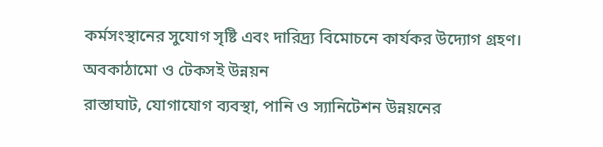কর্মসংস্থানের সুযোগ সৃষ্টি এবং দারিদ্র্য বিমোচনে কার্যকর উদ্যোগ গ্রহণ।
অবকাঠামো ও টেকসই উন্নয়ন
রাস্তাঘাট, যোগাযোগ ব্যবস্থা, পানি ও স্যানিটেশন উন্নয়নের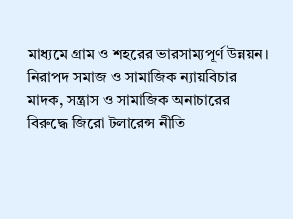মাধ্যমে গ্রাম ও শহরের ভারসাম্যপূর্ণ উন্নয়ন।
নিরাপদ সমাজ ও সামাজিক ন্যায়বিচার
মাদক, সন্ত্রাস ও সামাজিক অনাচারের বিরুদ্ধে জিরো টলারেন্স নীতি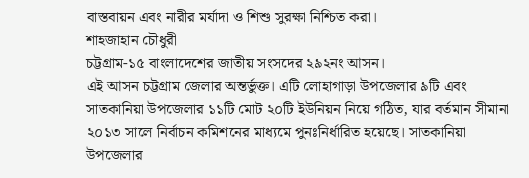বাস্তবায়ন এবং নারীর মর্যাদা ও শিশু সুরক্ষা নিশ্চিত করা।
শাহজাহান চৌধুরী
চট্টগ্রাম-১৫ বাংলাদেশের জাতীয় সংসদের ২৯২নং আসন।
এই আসন চট্টগ্রাম জেলার অন্তর্ভুক্ত। এটি লোহাগাড়া উপজেলার ৯টি এবং সাতকানিয়া উপজেলার ১১টি মোট ২০টি ইউনিয়ন নিয়ে গঠিত, যার বর্তমান সীমানা ২০১৩ সালে নির্বাচন কমিশনের মাধ্যমে পুনঃনির্ধারিত হয়েছে। সাতকানিয়া উপজেলার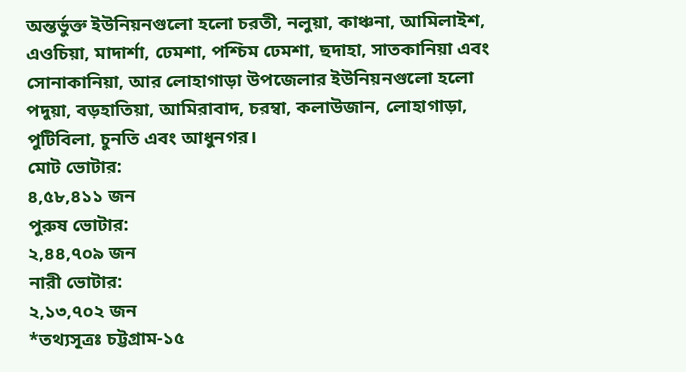অন্তর্ভুক্ত ইউনিয়নগুলো হলো চরতী, নলুয়া, কাঞ্চনা, আমিলাইশ, এওচিয়া, মাদার্শা, ঢেমশা, পশ্চিম ঢেমশা, ছদাহা, সাতকানিয়া এবং সোনাকানিয়া, আর লোহাগাড়া উপজেলার ইউনিয়নগুলো হলো পদুয়া, বড়হাতিয়া, আমিরাবাদ, চরম্বা, কলাউজান, লোহাগাড়া, পুটিবিলা, চুনতি এবং আধুনগর।
মোট ভোটার:
৪,৫৮,৪১১ জন
পুরুষ ভোটার:
২,৪৪,৭০৯ জন
নারী ভোটার:
২,১৩,৭০২ জন
*তথ্যসূত্রঃ চট্টগ্রাম-১৫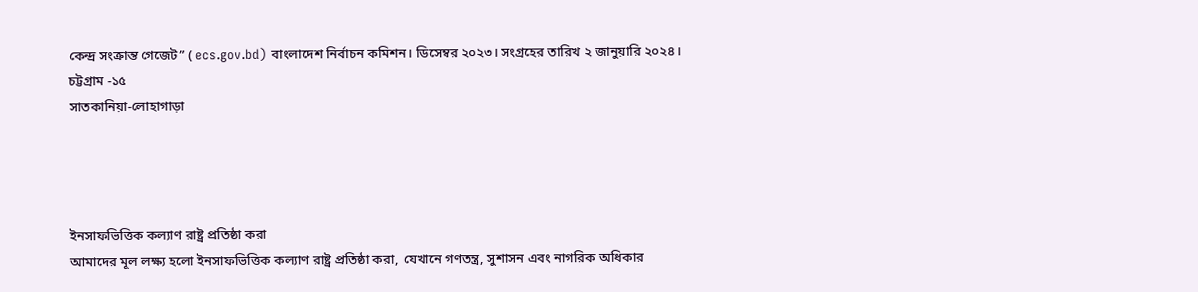কেন্দ্র সংক্রান্ত গেজেট” ( ecs.gov.bd) বাংলাদেশ নির্বাচন কমিশন। ডিসেম্বর ২০২৩। সংগ্রহের তারিখ ২ জানুয়ারি ২০২৪।
চট্টগ্রাম -১৫
সাতকানিয়া-লোহাগাড়া




ইনসাফভিত্তিক কল্যাণ রাষ্ট্র প্রতিষ্ঠা করা
আমাদের মূল লক্ষ্য হলো ইনসাফভিত্তিক কল্যাণ রাষ্ট্র প্রতিষ্ঠা করা, যেখানে গণতন্ত্র, সুশাসন এবং নাগরিক অধিকার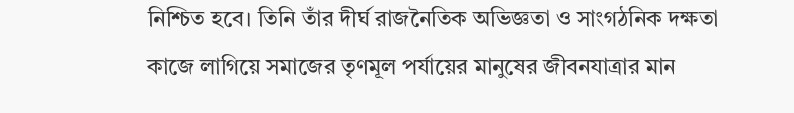নিশ্চিত হবে। তিনি তাঁর দীর্ঘ রাজনৈতিক অভিজ্ঞতা ও সাংগঠনিক দক্ষতা কাজে লাগিয়ে সমাজের তৃণমূল পর্যায়ের মানুষের জীবনযাত্রার মান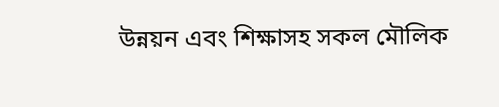উন্নয়ন এবং শিক্ষাসহ সকল মৌলিক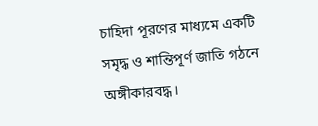চাহিদা পূরণের মাধ্যমে একটি সমৃদ্ধ ও শান্তিপূর্ণ জাতি গঠনে অঙ্গীকারবদ্ধ।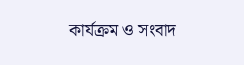কার্যক্রম ও সংবাদ